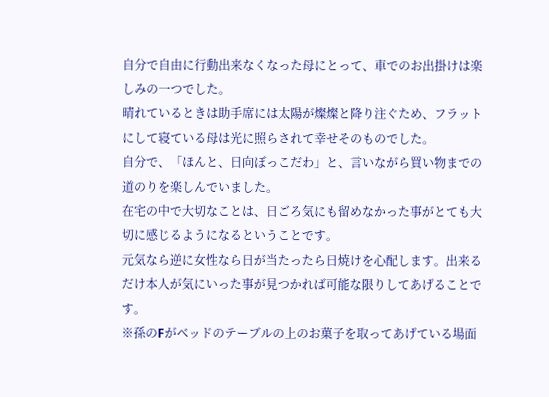自分で自由に行動出来なくなった母にとって、車でのお出掛けは楽しみの一つでした。
晴れているときは助手席には太陽が燦燦と降り注ぐため、フラットにして寝ている母は光に照らされて幸せそのものでした。
自分で、「ほんと、日向ぼっこだわ」と、言いながら買い物までの道のりを楽しんでいました。
在宅の中で大切なことは、日ごろ気にも留めなかった事がとても大切に感じるようになるということです。
元気なら逆に女性なら日が当たったら日焼けを心配します。出来るだけ本人が気にいった事が見つかれば可能な限りしてあげることです。
※孫のFがベッドのテーブルの上のお菓子を取ってあげている場面